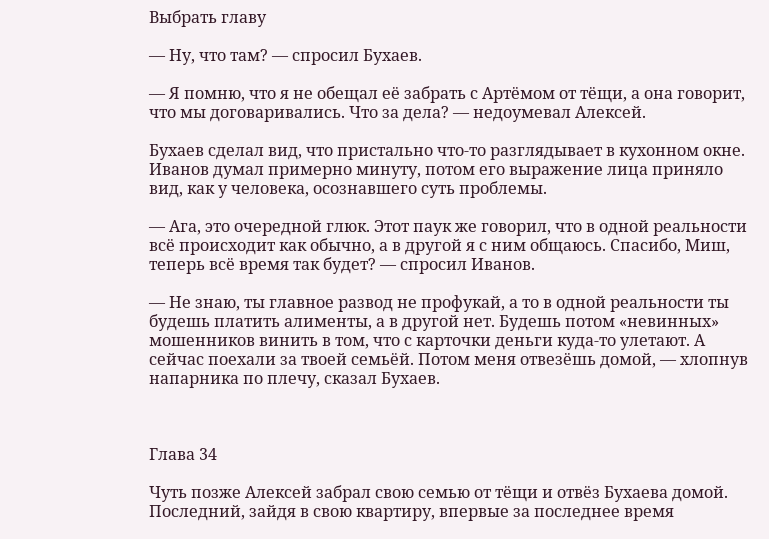Выбрать главу

— Ну, что там? — спросил Бухаев.

— Я помню, что я не обещал её забрать с Артёмом от тёщи, а она говорит, что мы договаривались. Что за дела? — недоумевал Алексей.

Бухаев сделал вид, что пристально что-то разглядывает в кухонном окне. Иванов думал примерно минуту, потом его выражение лица приняло вид, как у человека, осознавшего суть проблемы.

— Ага, это очередной глюк. Этот паук же говорил, что в одной реальности всё происходит как обычно, а в другой я с ним общаюсь. Спасибо, Миш, теперь всё время так будет? — спросил Иванов.

— Не знаю, ты главное развод не профукай, а то в одной реальности ты будешь платить алименты, а в другой нет. Будешь потом «невинных» мошенников винить в том, что с карточки деньги куда-то улетают. А сейчас поехали за твоей семьёй. Потом меня отвезёшь домой, — хлопнув напарника по плечу, сказал Бухаев.



Глава 34

Чуть позже Алексей забрал свою семью от тёщи и отвёз Бухаева домой. Последний, зайдя в свою квартиру, впервые за последнее время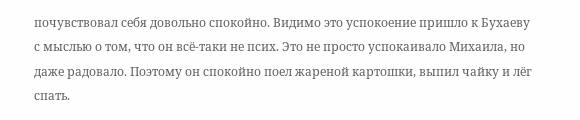почувствовал себя довольно спокойно. Видимо это успокоение пришло к Бухаеву с мыслью о том, что он всё-таки не псих. Это не просто успокаивало Михаила, но даже радовало. Поэтому он спокойно поел жареной картошки, выпил чайку и лёг спать.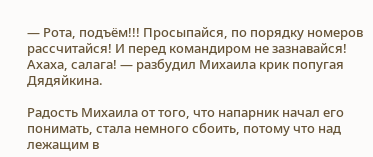— Рота, подъём!!! Просыпайся, по порядку номеров рассчитайся! И перед командиром не зазнавайся! Ахаха, салага! — разбудил Михаила крик попугая Дядяйкина.

Радость Михаила от того, что напарник начал его понимать, стала немного сбоить, потому что над лежащим в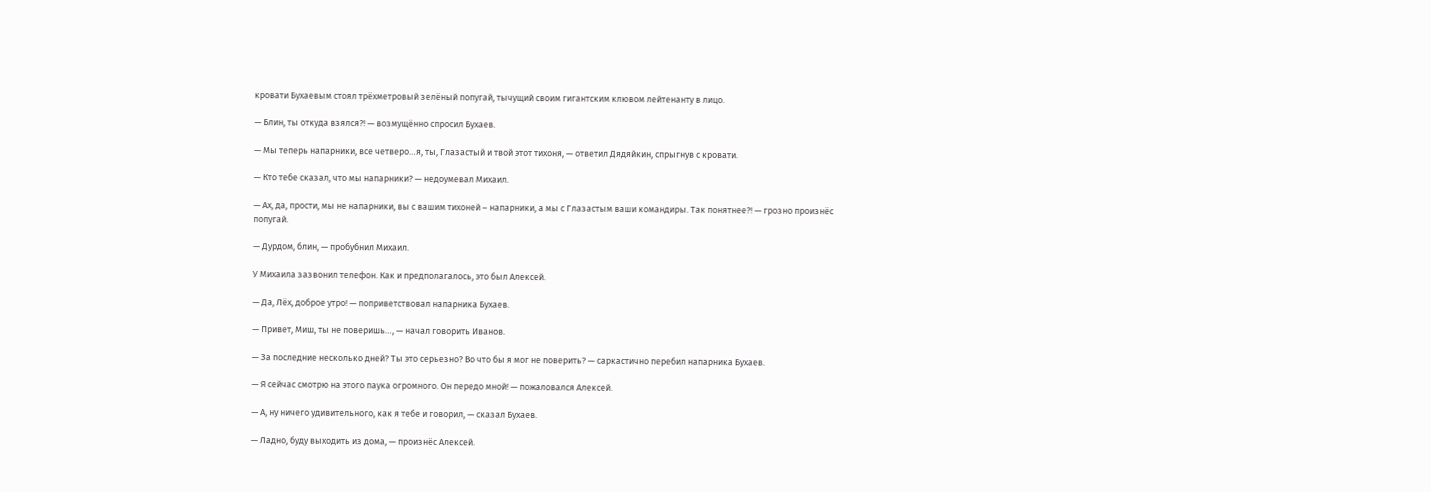кровати Бухаевым стоял трёхметровый зелёный попугай, тычущий своим гигантским клювом лейтенанту в лицо.

— Блин, ты откуда взялся?! — возмущённо спросил Бухаев.

— Мы теперь напарники, все четверо…я, ты, Глазастый и твой этот тихоня, — ответил Дядяйкин, спрыгнув с кровати.

— Кто тебе сказал, что мы напарники? — недоумевал Михаил.

— Ах, да, прости, мы не напарники, вы с вашим тихоней – напарники, а мы с Глазастым ваши командиры. Так понятнее?! — грозно произнёс попугай.

— Дурдом, блин, — пробубнил Михаил.

У Михаила зазвонил телефон. Как и предполагалось, это был Алексей.

— Да, Лёх, доброе утро! — поприветствовал напарника Бухаев.

— Привет, Миш, ты не поверишь…, — начал говорить Иванов.

— За последние несколько дней? Ты это серьезно? Во что бы я мог не поверить? — саркастично перебил напарника Бухаев.

— Я сейчас смотрю на этого паука огромного. Он передо мной! — пожаловался Алексей.

— А, ну ничего удивительного, как я тебе и говорил, — сказал Бухаев.

— Ладно, буду выходить из дома, — произнёс Алексей.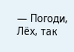— Погоди, Лёх, так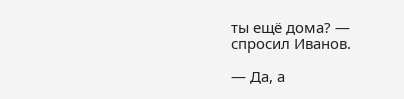ты ещё дома? — спросил Иванов.

— Да, а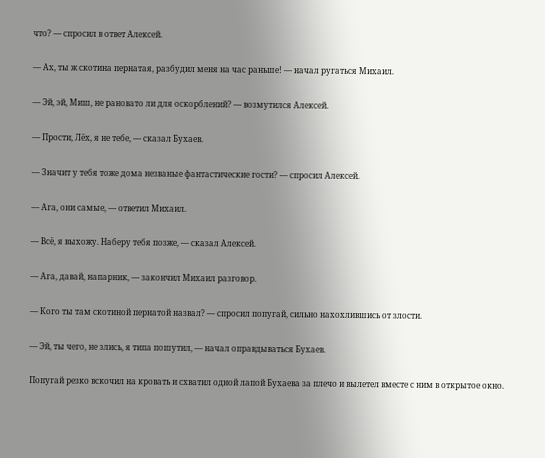что? — спросил в ответ Алексей.

— Ах, ты ж скотина пернатая, разбудил меня на час раньше! — начал ругаться Михаил.

— Эй, эй, Миш, не рановато ли для оскорблений? — возмутился Алексей.

— Прости, Лёх, я не тебе, — сказал Бухаев.

— Значит у тебя тоже дома незваные фантастические гости? — спросил Алексей.

— Ага, они самые, — ответил Михаил.

— Всё, я выхожу. Наберу тебя позже, — сказал Алексей.

— Ага, давай, напарник, — закончил Михаил разговор.

— Кого ты там скотиной пернатой назвал? — спросил попугай, сильно нахохлившись от злости.

— Эй, ты чего, не злись, я типа пошутил, — начал оправдываться Бухаев.

Попугай резко вскочил на кровать и схватил одной лапой Бухаева за плечо и вылетел вместе с ним в открытое окно.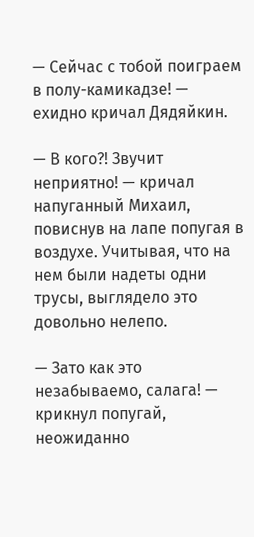— Сейчас с тобой поиграем в полу-камикадзе! — ехидно кричал Дядяйкин.

— В кого?! Звучит неприятно! — кричал напуганный Михаил, повиснув на лапе попугая в воздухе. Учитывая, что на нем были надеты одни трусы, выглядело это довольно нелепо.

— Зато как это незабываемо, салага! — крикнул попугай, неожиданно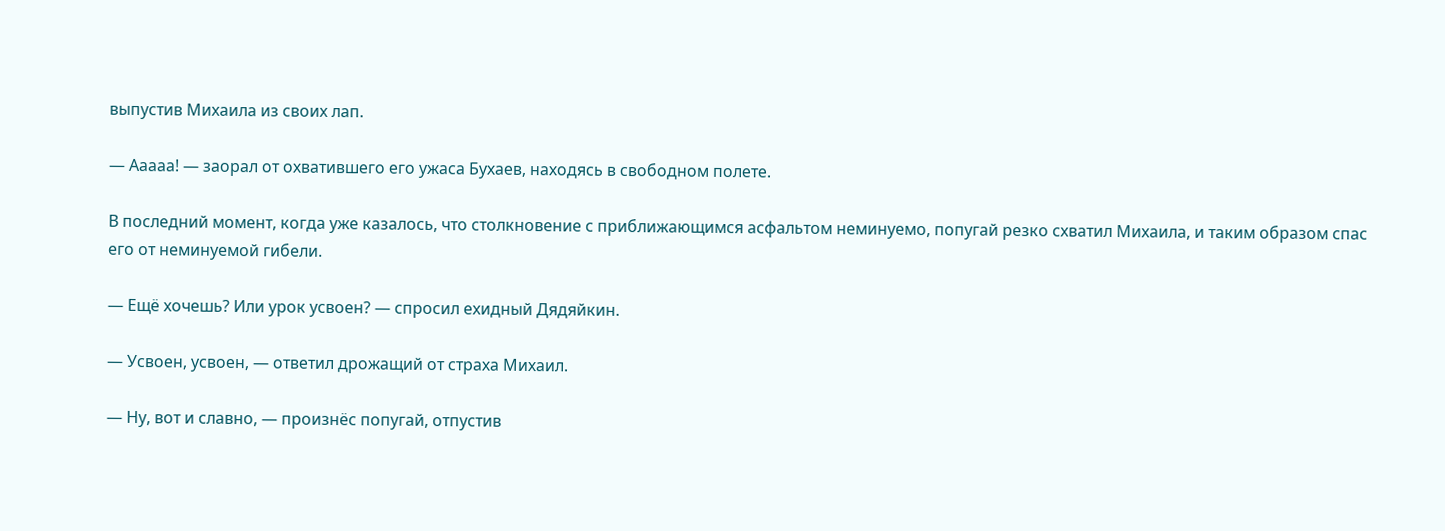выпустив Михаила из своих лап.

— Ааааа! — заорал от охватившего его ужаса Бухаев, находясь в свободном полете.

В последний момент, когда уже казалось, что столкновение с приближающимся асфальтом неминуемо, попугай резко схватил Михаила, и таким образом спас его от неминуемой гибели.

— Ещё хочешь? Или урок усвоен? — спросил ехидный Дядяйкин.

— Усвоен, усвоен, — ответил дрожащий от страха Михаил.

— Ну, вот и славно, — произнёс попугай, отпустив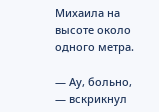Михаила на высоте около одного метра.

— Ау, больно, — вскрикнул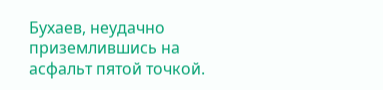Бухаев, неудачно приземлившись на асфальт пятой точкой.